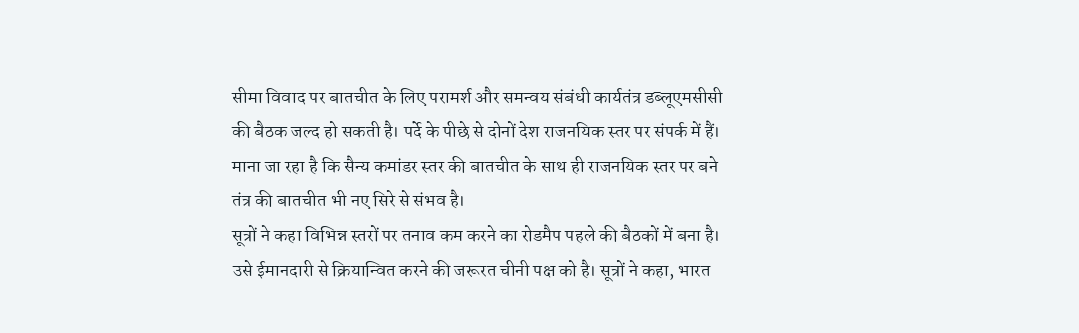सीमा विवाद पर बातचीत के लिए परामर्श और समन्वय संबंधी कार्यतंत्र डब्लूएमसीसी की बैठक जल्द हो सकती है। पर्दे के पीछे से दोनों देश राजनयिक स्तर पर संपर्क में हैं। माना जा रहा है कि सैन्य कमांडर स्तर की बातचीत के साथ ही राजनयिक स्तर पर बने तंत्र की बातचीत भी नए सिरे से संभव है।
सूत्रों ने कहा विभिन्न स्तरों पर तनाव कम करने का रोडमैप पहले की बैठकों में बना है। उसे ईमानदारी से क्रियान्वित करने की जरूरत चीनी पक्ष को है। सूत्रों ने कहा, भारत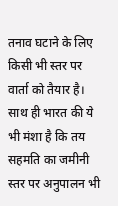तनाव घटाने के लिए किसी भी स्तर पर वार्ता को तैयार है। साथ ही भारत की ये भी मंशा है कि तय सहमति का जमीनी स्तर पर अनुपालन भी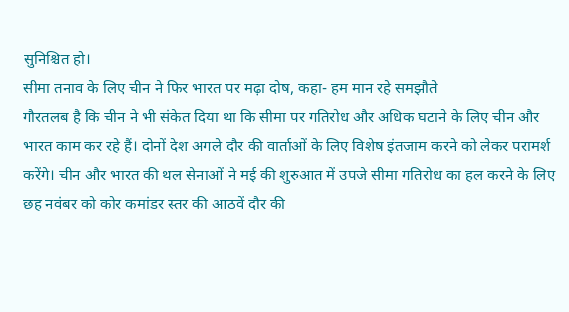सुनिश्चित हो।
सीमा तनाव के लिए चीन ने फिर भारत पर मढ़ा दोष, कहा- हम मान रहे समझौते
गौरतलब है कि चीन ने भी संकेत दिया था कि सीमा पर गतिरोध और अधिक घटाने के लिए चीन और भारत काम कर रहे हैं। दोनों देश अगले दौर की वार्ताओं के लिए विशेष इंतजाम करने को लेकर परामर्श करेंगे। चीन और भारत की थल सेनाओं ने मई की शुरुआत में उपजे सीमा गतिरोध का हल करने के लिए छह नवंबर को कोर कमांडर स्तर की आठवें दौर की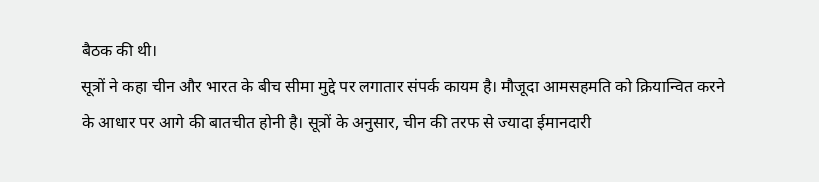बैठक की थी।
सूत्रों ने कहा चीन और भारत के बीच सीमा मुद्दे पर लगातार संपर्क कायम है। मौजूदा आमसहमति को क्रियान्वित करने के आधार पर आगे की बातचीत होनी है। सूत्रों के अनुसार, चीन की तरफ से ज्यादा ईमानदारी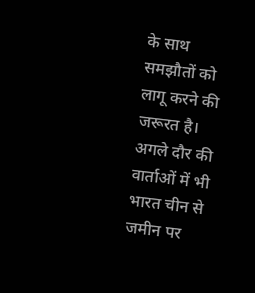के साथ समझौतों को लागू करने की जरूरत है। अगले दौर की वार्ताओं में भी भारत चीन से जमीन पर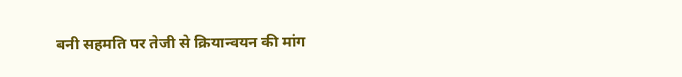बनी सहमति पर तेजी से क्रियान्वयन की मांग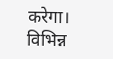करेगा। विभिन्न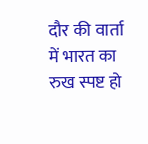दौर की वार्ता में भारत का रुख स्पष्ट हो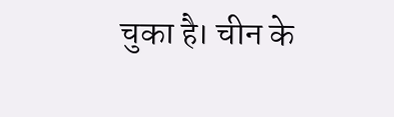चुका है। चीन के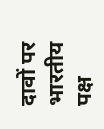दावों पर भारतीय पक्ष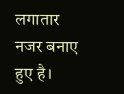लगातार नजर बनाए हुए है।